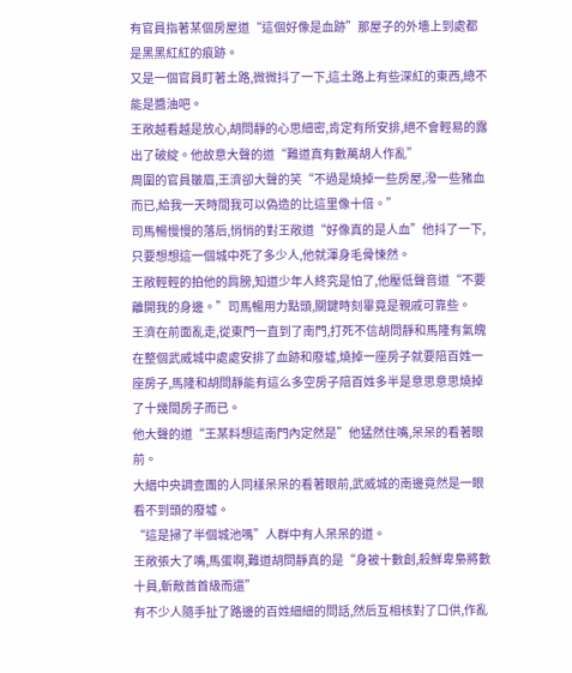有官員指著某個房屋道“這個好像是血跡”那屋子的外墻上到處都是黑黑紅紅的痕跡。
又是一個官員盯著土路,微微抖了一下,這土路上有些深紅的東西,總不能是醬油吧。
王敞越看越是放心,胡問靜的心思細密,肯定有所安排,絕不會輕易的露出了破綻。他故意大聲的道“難道真有數萬胡人作亂”
周圍的官員皺眉,王濟卻大聲的笑“不過是燒掉一些房屋,潑一些豬血而已,給我一天時間我可以偽造的比這里像十倍。”
司馬暢慢慢的落后,悄悄的對王敞道“好像真的是人血”他抖了一下,只要想想這一個城中死了多少人,他就渾身毛骨悚然。
王敞輕輕的拍他的肩膀,知道少年人終究是怕了,他壓低聲音道“不要離開我的身邊。”司馬暢用力點頭,關鍵時刻畢竟是親戚可靠些。
王濟在前面亂走,從東門一直到了南門,打死不信胡問靜和馬隆有氣魄在整個武威城中處處安排了血跡和廢墟,燒掉一座房子就要陪百姓一座房子,馬隆和胡問靜能有這么多空房子陪百姓多半是意思意思燒掉了十幾間房子而已。
他大聲的道“王某料想這南門內定然是”他猛然住嘴,呆呆的看著眼前。
大縉中央調查團的人同樣呆呆的看著眼前,武威城的南邊竟然是一眼看不到頭的廢墟。
“這是掃了半個城池嗎”人群中有人呆呆的道。
王敞張大了嘴,馬蛋啊,難道胡問靜真的是“身被十數創,殺鮮卑梟將數十員,斬敵酋首級而還”
有不少人隨手扯了路邊的百姓細細的問話,然后互相核對了口供,作亂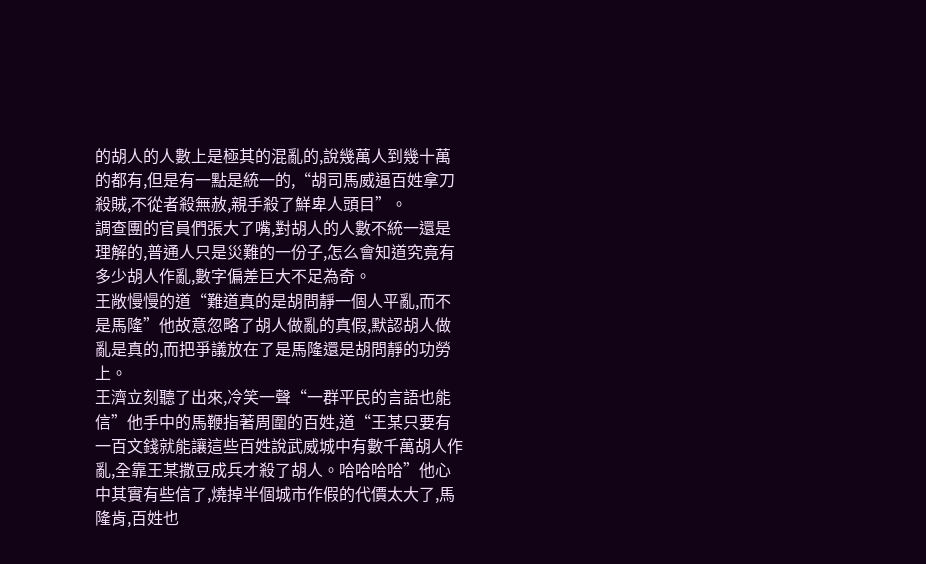的胡人的人數上是極其的混亂的,說幾萬人到幾十萬的都有,但是有一點是統一的,“胡司馬威逼百姓拿刀殺賊,不從者殺無赦,親手殺了鮮卑人頭目”。
調查團的官員們張大了嘴,對胡人的人數不統一還是理解的,普通人只是災難的一份子,怎么會知道究竟有多少胡人作亂,數字偏差巨大不足為奇。
王敞慢慢的道“難道真的是胡問靜一個人平亂,而不是馬隆”他故意忽略了胡人做亂的真假,默認胡人做亂是真的,而把爭議放在了是馬隆還是胡問靜的功勞上。
王濟立刻聽了出來,冷笑一聲“一群平民的言語也能信”他手中的馬鞭指著周圍的百姓,道“王某只要有一百文錢就能讓這些百姓說武威城中有數千萬胡人作亂,全靠王某撒豆成兵才殺了胡人。哈哈哈哈”他心中其實有些信了,燒掉半個城市作假的代價太大了,馬隆肯,百姓也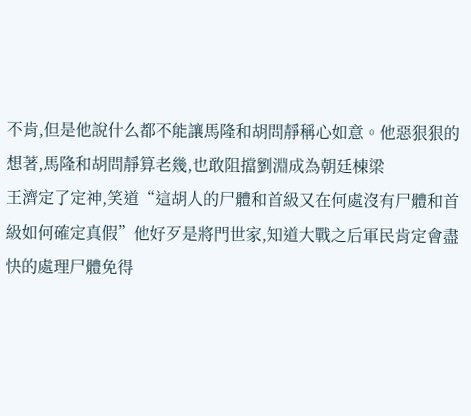不肯,但是他說什么都不能讓馬隆和胡問靜稱心如意。他惡狠狠的想著,馬隆和胡問靜算老幾,也敢阻擋劉淵成為朝廷棟梁
王濟定了定神,笑道“這胡人的尸體和首級又在何處沒有尸體和首級如何確定真假”他好歹是將門世家,知道大戰之后軍民肯定會盡快的處理尸體免得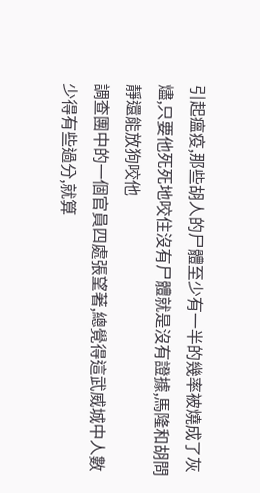引起瘟疫,那些胡人的尸體至少有一半的幾率被燒成了灰燼,只要他死死地咬住沒有尸體就是沒有證據,馬隆和胡問靜還能放狗咬他
調查團中的一個官員四處張望著,總覺得這武威城中人數少得有些過分,就算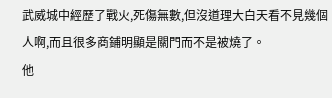武威城中經歷了戰火,死傷無數,但沒道理大白天看不見幾個人啊,而且很多商鋪明顯是關門而不是被燒了。
他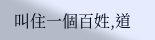叫住一個百姓,道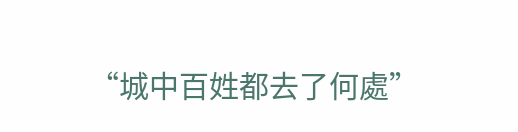“城中百姓都去了何處”